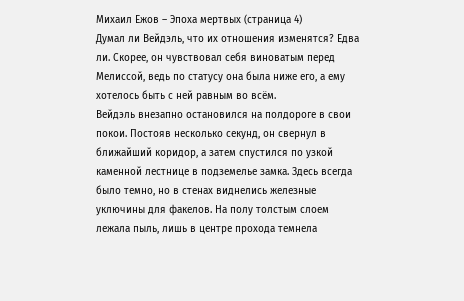Михаил Ежов – Эпоха мертвых (страница 4)
Думал ли Вейдэль, что их отношения изменятся? Едва ли. Скорее, он чувствовал себя виноватым перед Мелиссой, ведь по статусу она была ниже его, а ему хотелось быть с ней равным во всём.
Вейдэль внезапно остановился на полдороге в свои покои. Постояв несколько секунд, он свернул в ближайший коридор, а затем спустился по узкой каменной лестнице в подземелье замка. Здесь всегда было темно, но в стенах виднелись железные уключины для факелов. На полу толстым слоем лежала пыль, лишь в центре прохода темнела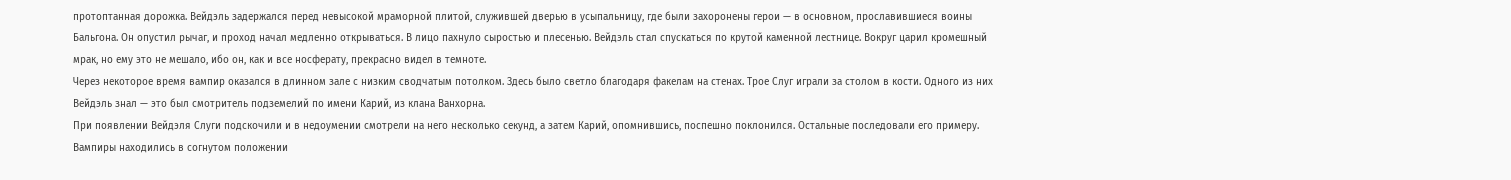протоптанная дорожка. Вейдэль задержался перед невысокой мраморной плитой, служившей дверью в усыпальницу, где были захоронены герои — в основном, прославившиеся воины Бальгона. Он опустил рычаг, и проход начал медленно открываться. В лицо пахнуло сыростью и плесенью. Вейдэль стал спускаться по крутой каменной лестнице. Вокруг царил кромешный мрак, но ему это не мешало, ибо он, как и все носферату, прекрасно видел в темноте.
Через некоторое время вампир оказался в длинном зале с низким сводчатым потолком. Здесь было светло благодаря факелам на стенах. Трое Слуг играли за столом в кости. Одного из них Вейдэль знал — это был смотритель подземелий по имени Карий, из клана Ванхорна.
При появлении Вейдэля Слуги подскочили и в недоумении смотрели на него несколько секунд, а затем Карий, опомнившись, поспешно поклонился. Остальные последовали его примеру. Вампиры находились в согнутом положении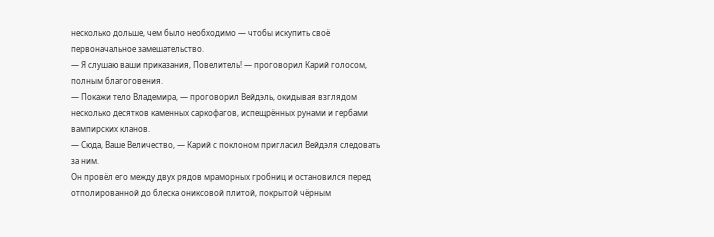несколько дольше, чем было необходимо — чтобы искупить своё первоначальное замешательство.
— Я слушаю ваши приказания, Повелитель! — проговорил Карий голосом, полным благоговения.
— Покажи тело Владемира, — проговорил Вейдэль, окидывая взглядом несколько десятков каменных саркофагов, испещрённых рунами и гербами вампирских кланов.
— Сюда, Ваше Величество, — Карий с поклоном пригласил Вейдэля следовать за ним.
Он провёл его между двух рядов мраморных гробниц и остановился перед отполированной до блеска ониксовой плитой, покрытой чёрным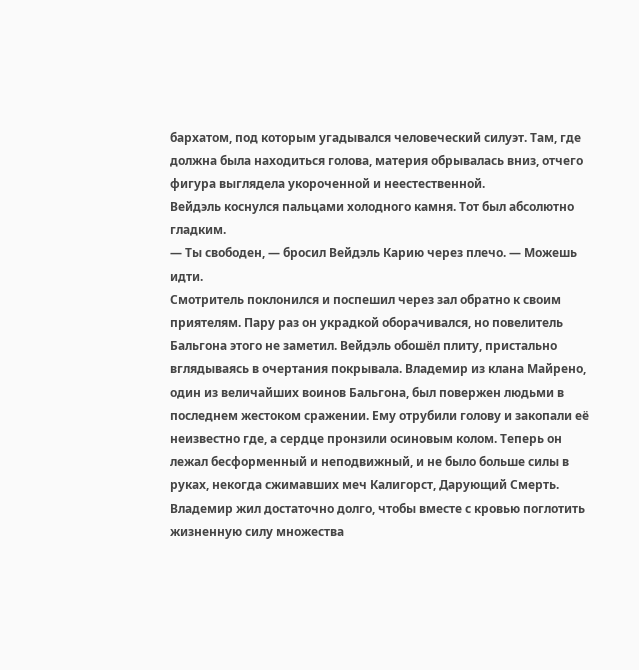бархатом, под которым угадывался человеческий силуэт. Там, где должна была находиться голова, материя обрывалась вниз, отчего фигура выглядела укороченной и неестественной.
Вейдэль коснулся пальцами холодного камня. Тот был абсолютно гладким.
— Ты свободен, — бросил Вейдэль Карию через плечо. — Можешь идти.
Смотритель поклонился и поспешил через зал обратно к своим приятелям. Пару раз он украдкой оборачивался, но повелитель Бальгона этого не заметил. Вейдэль обошёл плиту, пристально вглядываясь в очертания покрывала. Владемир из клана Майрено, один из величайших воинов Бальгона, был повержен людьми в последнем жестоком сражении. Ему отрубили голову и закопали её неизвестно где, а сердце пронзили осиновым колом. Теперь он лежал бесформенный и неподвижный, и не было больше силы в руках, некогда сжимавших меч Калигорст, Дарующий Смерть.
Владемир жил достаточно долго, чтобы вместе с кровью поглотить жизненную силу множества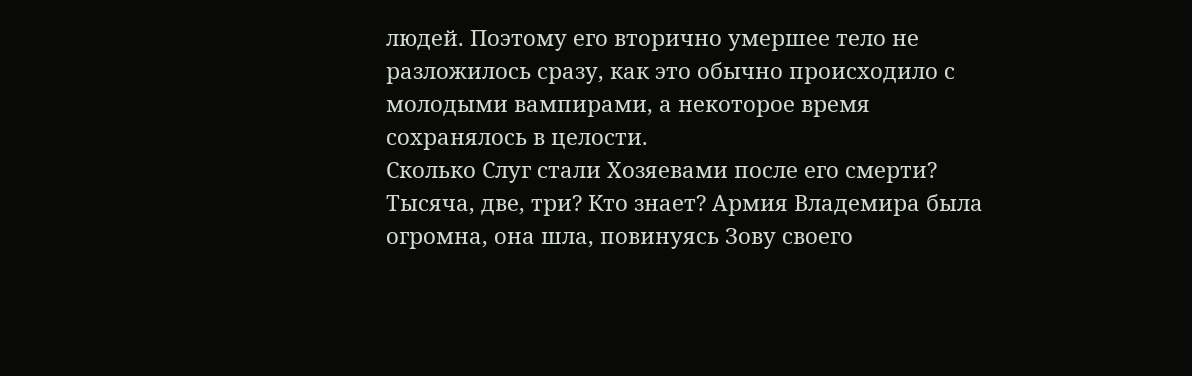людей. Поэтому его вторично умершее тело не разложилось сразу, как это обычно происходило с молодыми вампирами, а некоторое время сохранялось в целости.
Сколько Слуг стали Хозяевами после его смерти? Тысяча, две, три? Кто знает? Армия Владемира была огромна, она шла, повинуясь Зову своего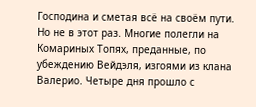Господина и сметая всё на своём пути.
Но не в этот раз. Многие полегли на Комариных Топях, преданные, по убеждению Вейдэля, изгоями из клана Валерио. Четыре дня прошло с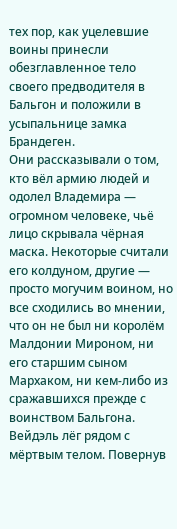тех пор, как уцелевшие воины принесли обезглавленное тело своего предводителя в Бальгон и положили в усыпальнице замка Брандеген.
Они рассказывали о том, кто вёл армию людей и одолел Владемира — огромном человеке, чьё лицо скрывала чёрная маска. Некоторые считали его колдуном, другие — просто могучим воином, но все сходились во мнении, что он не был ни королём Малдонии Мироном, ни его старшим сыном Мархаком, ни кем-либо из сражавшихся прежде с воинством Бальгона.
Вейдэль лёг рядом с мёртвым телом. Повернув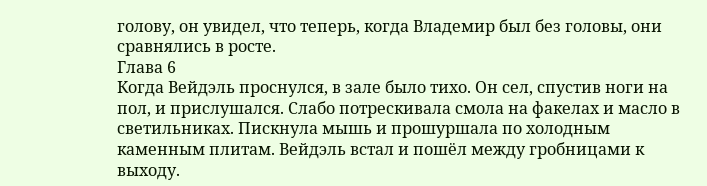голову, он увидел, что теперь, когда Владемир был без головы, они сравнялись в росте.
Глава 6
Когда Вейдэль проснулся, в зале было тихо. Он сел, спустив ноги на пол, и прислушался. Слабо потрескивала смола на факелах и масло в светильниках. Пискнула мышь и прошуршала по холодным каменным плитам. Вейдэль встал и пошёл между гробницами к выходу.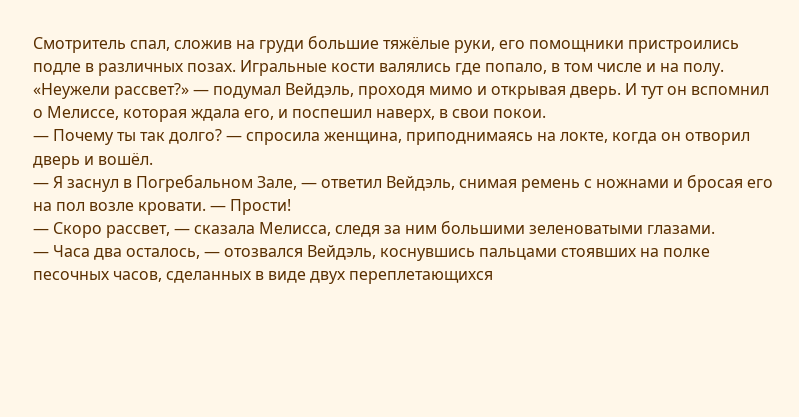Смотритель спал, сложив на груди большие тяжёлые руки, его помощники пристроились подле в различных позах. Игральные кости валялись где попало, в том числе и на полу.
«Неужели рассвет?» — подумал Вейдэль, проходя мимо и открывая дверь. И тут он вспомнил о Мелиссе, которая ждала его, и поспешил наверх, в свои покои.
— Почему ты так долго? — спросила женщина, приподнимаясь на локте, когда он отворил дверь и вошёл.
— Я заснул в Погребальном Зале, — ответил Вейдэль, снимая ремень с ножнами и бросая его на пол возле кровати. — Прости!
— Скоро рассвет, — сказала Мелисса, следя за ним большими зеленоватыми глазами.
— Часа два осталось, — отозвался Вейдэль, коснувшись пальцами стоявших на полке песочных часов, сделанных в виде двух переплетающихся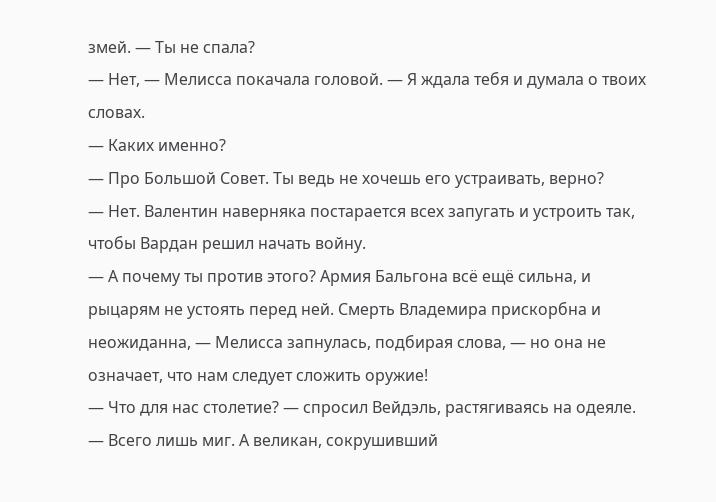змей. — Ты не спала?
— Нет, — Мелисса покачала головой. — Я ждала тебя и думала о твоих словах.
— Каких именно?
— Про Большой Совет. Ты ведь не хочешь его устраивать, верно?
— Нет. Валентин наверняка постарается всех запугать и устроить так, чтобы Вардан решил начать войну.
— А почему ты против этого? Армия Бальгона всё ещё сильна, и рыцарям не устоять перед ней. Смерть Владемира прискорбна и неожиданна, — Мелисса запнулась, подбирая слова, — но она не означает, что нам следует сложить оружие!
— Что для нас столетие? — спросил Вейдэль, растягиваясь на одеяле. — Всего лишь миг. А великан, сокрушивший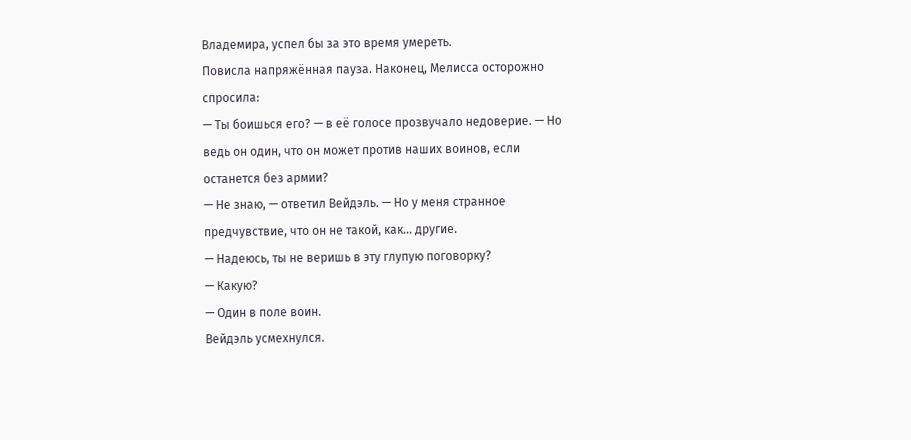Владемира, успел бы за это время умереть.
Повисла напряжённая пауза. Наконец, Мелисса осторожно спросила:
— Ты боишься его? — в её голосе прозвучало недоверие. — Но ведь он один, что он может против наших воинов, если останется без армии?
— Не знаю, — ответил Вейдэль. — Но у меня странное предчувствие, что он не такой, как… другие.
— Надеюсь, ты не веришь в эту глупую поговорку?
— Какую?
— Один в поле воин.
Вейдэль усмехнулся.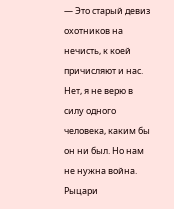— Это старый девиз охотников на нечисть, к коей причисляют и нас. Нет, я не верю в силу одного человека, каким бы он ни был. Но нам не нужна война. Рыцари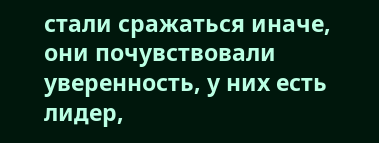стали сражаться иначе, они почувствовали уверенность, у них есть лидер,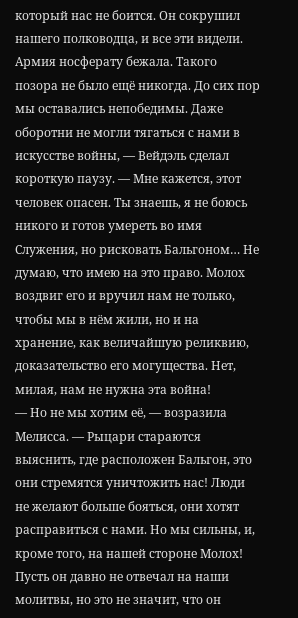который нас не боится. Он сокрушил нашего полководца, и все эти видели. Армия носферату бежала. Такого позора не было ещё никогда. До сих пор мы оставались непобедимы. Даже оборотни не могли тягаться с нами в искусстве войны, — Вейдэль сделал короткую паузу. — Мне кажется, этот человек опасен. Ты знаешь, я не боюсь никого и готов умереть во имя Служения, но рисковать Бальгоном… Не думаю, что имею на это право. Молох воздвиг его и вручил нам не только, чтобы мы в нём жили, но и на хранение, как величайшую реликвию, доказательство его могущества. Нет, милая, нам не нужна эта война!
— Но не мы хотим её, — возразила Мелисса. — Рыцари стараются выяснить, где расположен Бальгон, это они стремятся уничтожить нас! Люди не желают больше бояться, они хотят расправиться с нами. Но мы сильны, и, кроме того, на нашей стороне Молох! Пусть он давно не отвечал на наши молитвы, но это не значит, что он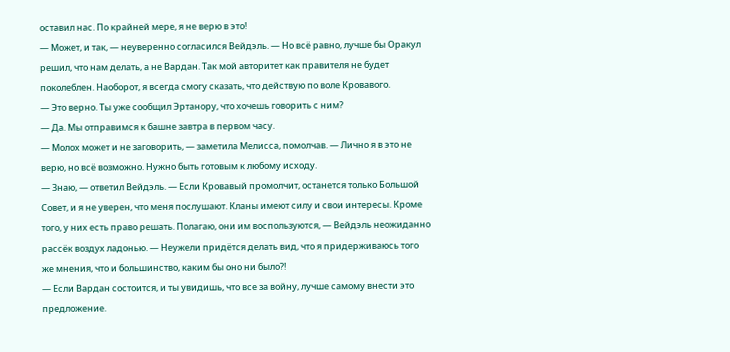оставил нас. По крайней мере, я не верю в это!
— Может, и так, — неуверенно согласился Вейдэль. — Но всё равно, лучше бы Оракул решил, что нам делать, а не Вардан. Так мой авторитет как правителя не будет поколеблен. Наоборот, я всегда смогу сказать, что действую по воле Кровавого.
— Это верно. Ты уже сообщил Эртанору, что хочешь говорить с ним?
— Да. Мы отправимся к башне завтра в первом часу.
— Молох может и не заговорить, — заметила Мелисса, помолчав. — Лично я в это не верю, но всё возможно. Нужно быть готовым к любому исходу.
— Знаю, — ответил Вейдэль. — Если Кровавый промолчит, останется только Большой Совет, и я не уверен, что меня послушают. Кланы имеют силу и свои интересы. Кроме того, у них есть право решать. Полагаю, они им воспользуются, — Вейдэль неожиданно рассёк воздух ладонью. — Неужели придётся делать вид, что я придерживаюсь того же мнения, что и большинство, каким бы оно ни было?!
— Если Вардан состоится, и ты увидишь, что все за войну, лучше самому внести это предложение.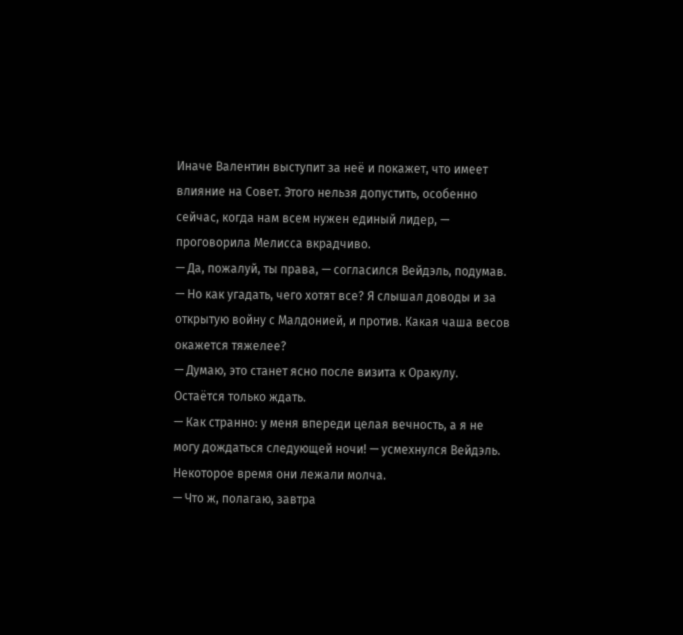Иначе Валентин выступит за неё и покажет, что имеет влияние на Совет. Этого нельзя допустить, особенно сейчас, когда нам всем нужен единый лидер, — проговорила Мелисса вкрадчиво.
— Да, пожалуй, ты права, — согласился Вейдэль, подумав. — Но как угадать, чего хотят все? Я слышал доводы и за открытую войну с Малдонией, и против. Какая чаша весов окажется тяжелее?
— Думаю, это станет ясно после визита к Оракулу. Остаётся только ждать.
— Как странно: у меня впереди целая вечность, а я не могу дождаться следующей ночи! — усмехнулся Вейдэль.
Некоторое время они лежали молча.
— Что ж, полагаю, завтра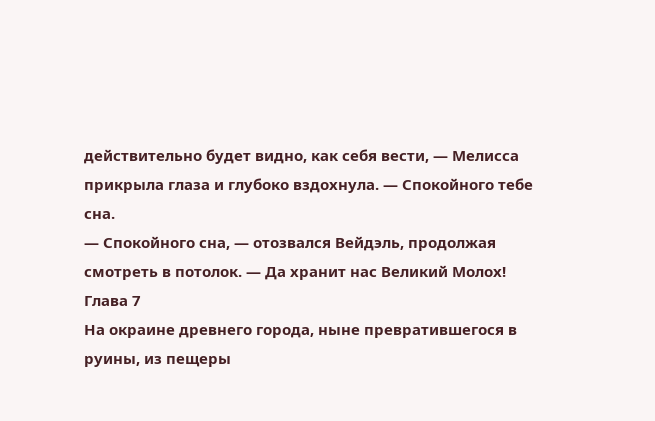действительно будет видно, как себя вести, — Мелисса прикрыла глаза и глубоко вздохнула. — Спокойного тебе сна.
— Спокойного сна, — отозвался Вейдэль, продолжая смотреть в потолок. — Да хранит нас Великий Молох!
Глава 7
На окраине древнего города, ныне превратившегося в руины, из пещеры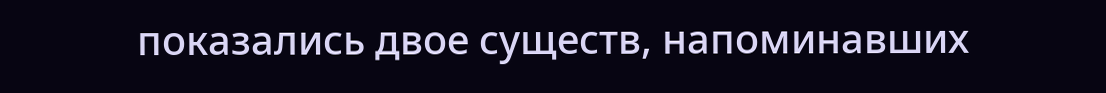показались двое существ, напоминавших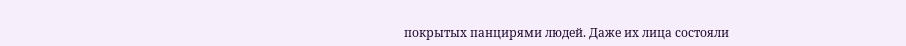покрытых панцирями людей. Даже их лица состояли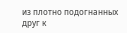из плотно подогнанных друг к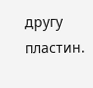другу пластин.